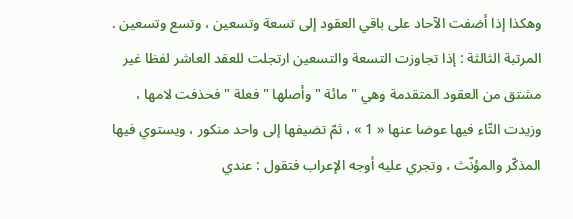وهكذا إذا أضفت الآحاد على باقي العقود إلى تسعة وتسعين ، وتسع وتسعين .
المرتبة الثالثة : إذا تجاوزت التسعة والتسعين ارتجلت للعقد العاشر لفظا غير مشتق من العقود المتقدمة وهي " مائة " وأصلها " فعلة " فحذفت لامها ، وزيدت التّاء فيها عوضا عنها « 1 » ، ثمّ تضيفها إلى واحد منكور ، ويستوي فيها المذكّر والمؤنّث ، وتجري عليه أوجه الإعراب فتقول : عندي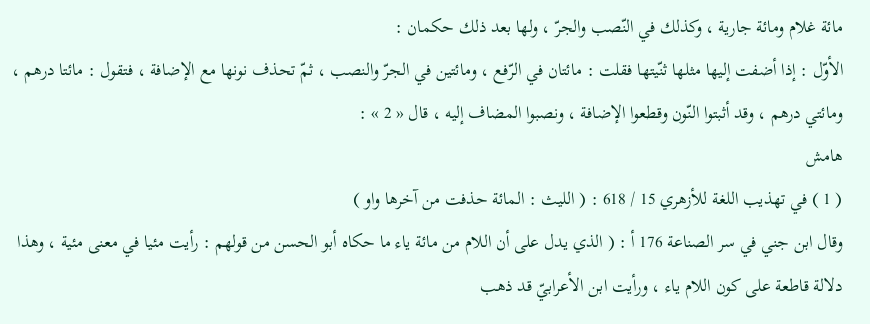مائة غلام ومائة جارية ، وكذلك في النّصب والجرّ ، ولها بعد ذلك حكمان :
الأوّل : إذا أضفت إليها مثلها ثنّيتها فقلت : مائتان في الرّفع ، ومائتين في الجرّ والنصب ، ثمّ تحذف نونها مع الإضافة ، فتقول : مائتا درهم ، ومائتي درهم ، وقد أثبتوا النّون وقطعوا الإضافة ، ونصبوا المضاف إليه ، قال « 2 » :
هامش
( 1 ) في تهذيب اللغة للأزهري 15 / 618 : ( الليث : المائة حذفت من آخرها واو )
وقال ابن جني في سر الصناعة 176 أ : ( الذي يدل على أن اللام من مائة ياء ما حكاه أبو الحسن من قولهم : رأيت مئيا في معنى مئية ، وهذا دلالة قاطعة على كون اللام ياء ، ورأيت ابن الأعرابيّ قد ذهب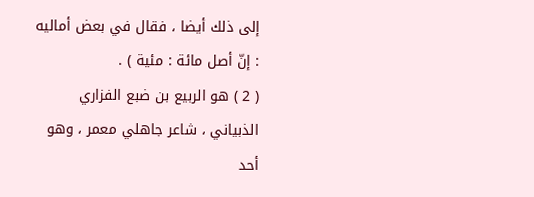إلى ذلك أيضا ، فقال في بعض أماليه : إنّ أصل مائة : مئية ) .
( 2 ) هو الربيع بن ضبع الفزاري الذبياني ، شاعر جاهلي معمر ، وهو أحد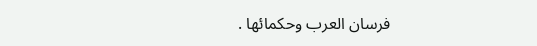فرسان العرب وحكمائها .